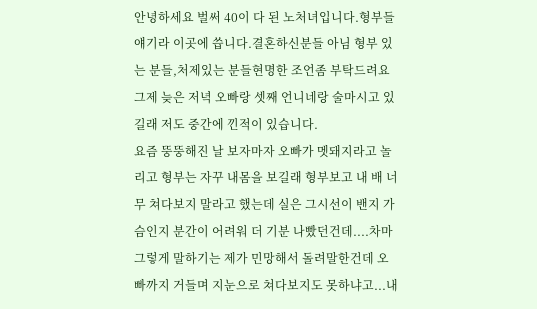안녕하세요 벌써 40이 다 된 노처녀입니다.형부들 얘기라 이곳에 씁니다.결혼하신분들 아님 형부 있는 분들,처제있는 분들현명한 조언좀 부탁드려요
그제 늦은 저녁 오빠랑 셋째 언니네랑 술마시고 있길래 저도 중간에 낀적이 있습니다.
요즘 뚱뚱해진 날 보자마자 오빠가 멧돼지라고 놀리고 형부는 자꾸 내몸을 보길래 형부보고 내 배 너무 쳐다보지 말라고 했는데 실은 그시선이 밴지 가슴인지 분간이 어려워 더 기분 나빴던건데....차마 그렇게 말하기는 제가 민망해서 돌려말한건데 오빠까지 거들며 지눈으로 쳐다보지도 못하냐고...내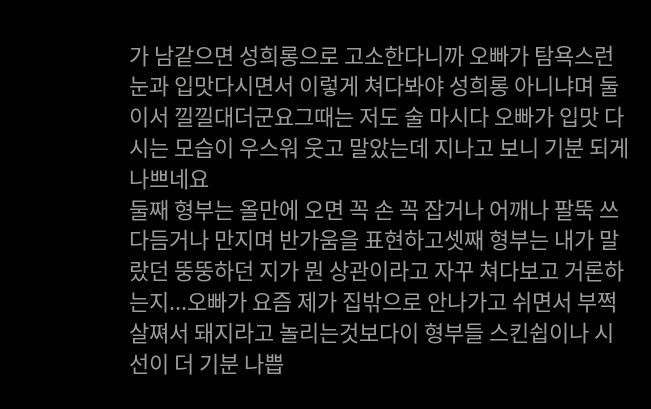가 남같으면 성희롱으로 고소한다니까 오빠가 탐욕스런 눈과 입맛다시면서 이렇게 쳐다봐야 성희롱 아니냐며 둘이서 낄낄대더군요그때는 저도 술 마시다 오빠가 입맛 다시는 모습이 우스워 웃고 말았는데 지나고 보니 기분 되게 나쁘네요
둘째 형부는 올만에 오면 꼭 손 꼭 잡거나 어깨나 팔뚝 쓰다듬거나 만지며 반가움을 표현하고셋째 형부는 내가 말랐던 뚱뚱하던 지가 뭔 상관이라고 자꾸 쳐다보고 거론하는지...오빠가 요즘 제가 집밖으로 안나가고 쉬면서 부쩍 살쪄서 돼지라고 놀리는것보다이 형부들 스킨쉽이나 시선이 더 기분 나쁩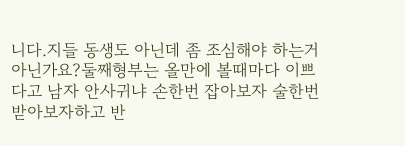니다.지들 동생도 아닌데 좀 조심해야 하는거 아닌가요?둘째형부는 올만에 볼때마다 이쁘다고 남자 안사귀냐 손한번 잡아보자 술한번 받아보자하고 반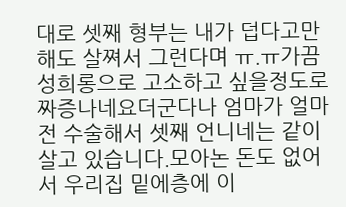대로 셋째 형부는 내가 덥다고만 해도 살쪄서 그런다며 ㅠ.ㅠ가끔 성희롱으로 고소하고 싶을정도로 짜증나네요더군다나 엄마가 얼마전 수술해서 셋째 언니네는 같이 살고 있습니다.모아논 돈도 없어서 우리집 밑에층에 이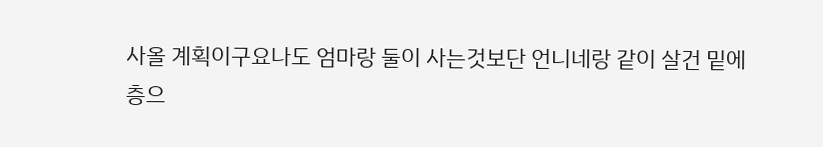사올 계획이구요나도 엄마랑 둘이 사는것보단 언니네랑 같이 살건 밑에층으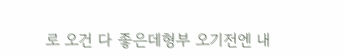로 오건 다 좋은데형부 오기전엔 내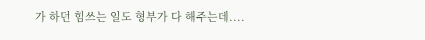가 하던 힘쓰는 일도 형부가 다 해주는데....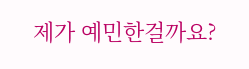제가 예민한걸까요?